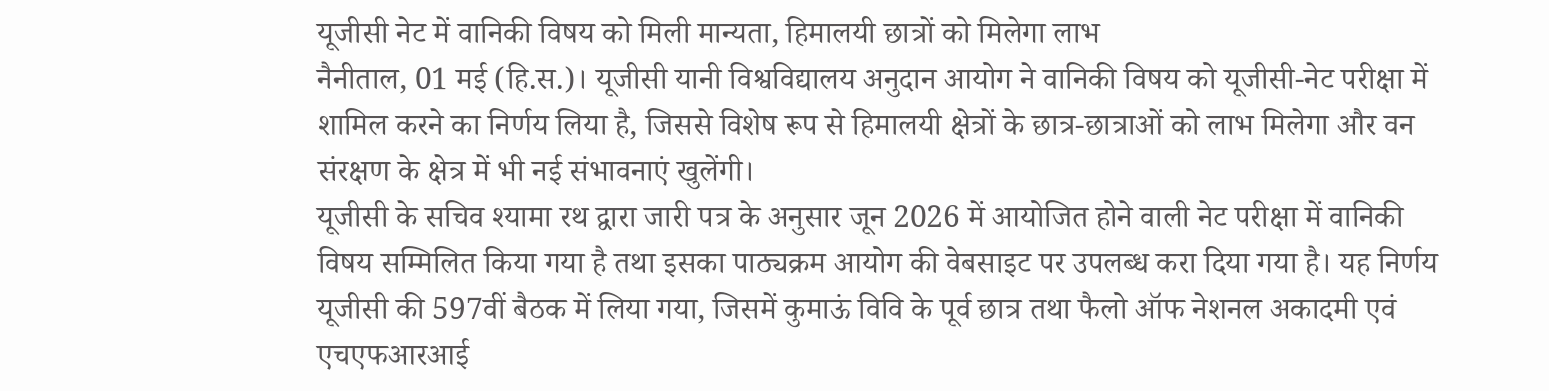यूजीसी नेट में वानिकी विषय को मिली मान्यता, हिमालयी छात्रों को मिलेगा लाभ
नैनीताल, 01 मई (हि.स.)। यूजीसी यानी विश्वविद्यालय अनुदान आयोग ने वानिकी विषय को यूजीसी-नेट परीक्षा में शामिल करने का निर्णय लिया है, जिससे विशेष रूप से हिमालयी क्षेत्रों के छात्र-छात्राओं को लाभ मिलेगा और वन संरक्षण के क्षेत्र में भी नई संभावनाएं खुलेंगी।
यूजीसी के सचिव श्यामा रथ द्वारा जारी पत्र के अनुसार जून 2026 में आयोजित होने वाली नेट परीक्षा में वानिकी विषय सम्मिलित किया गया है तथा इसका पाठ्यक्रम आयोग की वेबसाइट पर उपलब्ध करा दिया गया है। यह निर्णय यूजीसी की 597वीं बैठक में लिया गया, जिसमें कुमाऊं विवि के पूर्व छात्र तथा फैलो ऑफ नेशनल अकादमी एवं एचएफआरआई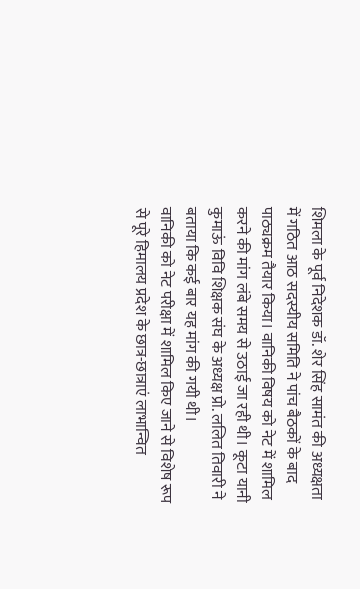शिमला के पूर्व निदेशक डॉ. शेर सिंह सामंत की अध्यक्षता में गठित आठ सदस्यीय समिति ने पांच बैठकों के बाद पाठ्यक्रम तैयार किया। वानिकी विषय को नेट में शामिल करने की मांग लंबे समय से उठाई जा रही थी। कूटा यानी कुमाऊं विवि शिक्षक संघ के अध्यक्ष प्रो. ललित तिवारी ने बताया कि कई बार यह मांग की गयी थी।
वानिकी को नेट परीक्षा में शामिल किए जाने से विशेष रूप से पूरे हिमालय प्रदेश के छात्र-छात्राएं लाभान्वित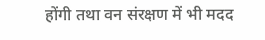होंगी तथा वन संरक्षण में भी मदद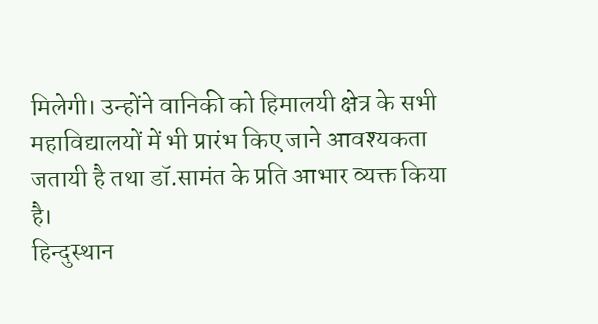मिलेगी। उन्होंने वानिकी को हिमालयी क्षेत्र के सभी महाविद्यालयों में भी प्रारंभ किए जाने आवश्यकता जतायी है तथा डॉ.सामंत के प्रति आभार व्यक्त किया है।
हिन्दुस्थान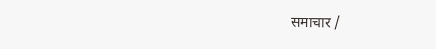समाचार /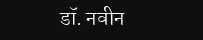डॉ. नवीन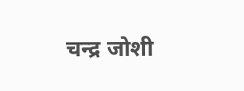चन्द्र जोशी